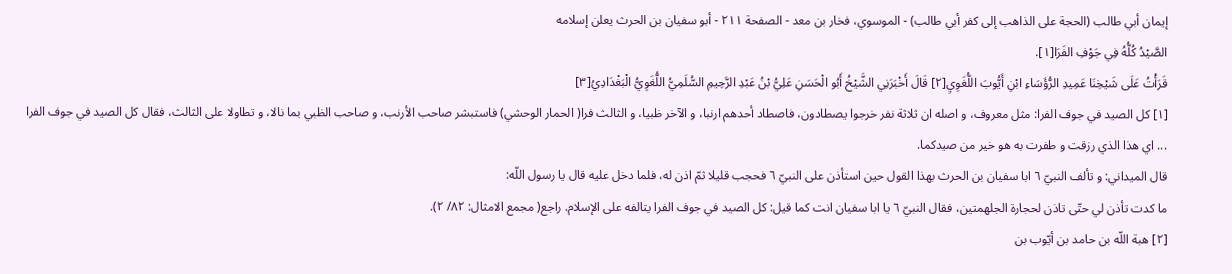إيمان أبي طالب (الحجة على الذاهب إلى كفر أبي طالب) - الموسوي، فخار بن معد - الصفحة ٢١١ - أبو سفيان بن الحرث يعلن إسلامه
الصَّيْدُ كُلُّهُ فِي جَوْفِ الفَرَا[١].
قَرَأْتُ عَلَى شَيْخِنَا عَمِيدِ الرُّؤَسَاءِ ابْنِ أَيُّوبَ اللُّغَوِيِ[٢] قَالَ أَخْبَرَنِي الشَّيْخُ أَبُو الْحَسَنِ عَلِيُّ بْنُ عَبْدِ الرَّحِيمِ السُّلَمِيُّ اللُّغَوِيُّ الْبَغْدَادِيُ[٣]
[١] كل الصيد في جوف الفرا: مثل معروف، و اصله ان ثلاثة نفر خرجوا يصطادون، فاصطاد أحدهم ارنبا، و الآخر ظبيا، و الثالث فرا( الحمار الوحشي) فاستبشر صاحب الأرنب، و صاحب الظبي بما نالا، و تطاولا على الثالث، فقال كل الصيد في جوف الفرا ... اي هذا الذي رزقت و طفرت به هو خير من صيدكما.
قال الميداني: و تألف النبيّ ٦ ابا سفيان بن الحرث بهذا القول حين استأذن على النبيّ ٦ فحجب قليلا ثمّ اذن له، فلما دخل عليه قال يا رسول اللّه:
ما كدت تأذن لي حتّى تاذن لحجارة الجلهمتين، فقال النبيّ ٦ يا ابا سفيان انت كما قيل: كل الصيد في جوف الفرا يتالفه على الإسلام. راجع( مجمع الامثال: ٨٢/ ٢).
[٢] هبة اللّه بن حامد بن أيّوب بن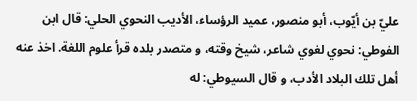عليّ بن أيّوب، أبو منصور، عميد الرؤساء، الأديب النحوي الحلي: قال ابن الفوطي: نحوي لغوي شاعر، شيخ وقته، و متصدر بلده قرأ علوم اللغة. اخذ عنه أهل تلك البلاد الأدب، و قال السيوطي: له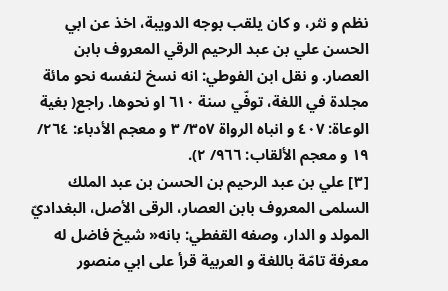نظم و نثر، و كان يلقب بوجه الدويبة، اخذ عن ابي الحسن علي بن عبد الرحيم الرقي المعروف بابن العصار. و نقل ابن الفوطي: انه نسخ لنفسه نحو مائة مجلدة في اللغة، توفّي سنة ٦١٠ او نحوها. راجع( بغية الوعاة: ٤٠٧ و انباه الرواة ٣٥٧/ ٣ و معجم الأدباء: ٢٦٤/ ١٩ و معجم الألقاب: ٩٦٦/ ٢).
[٣] علي بن عبد الرحيم بن الحسن بن عبد الملك السلمى المعروف بابن العصار، الرقى الأصل، البغداديّ المولد و الدار، وصفه القفطي: بانه« شيخ فاضل له معرفة تامّة باللغة و العربية قرأ على ابي منصور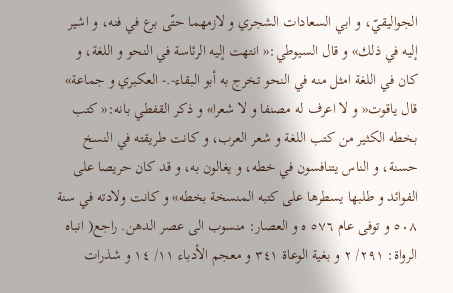الجواليقيّ، و ابي السعادات الشجري و لازمهما حتّى برع في فنه، و اشير إليه في ذلك» و قال السيوطي:« انتهت إليه الرئاسة في النحو و اللغة، و كان في اللغة امثل منه في النحو تخرج به أبو البقاء-.- العكبري و جماعة» قال ياقوت« و لا اعرف له مصنفا و لا شعرا» و ذكر القفطي بانه:« كتب بخطه الكثير من كتب اللغة و شعر العرب، و كانت طريقته في النسخ حسنة، و الناس يتنافسون في خطه، و يغالون به، و قد كان حريصا على الفوائد و طلبها يسطرها على كتبه المنسخة بخطه» و كانت ولادته في سنة ٥٠٨ و توفى عام ٥٧٦ ه و العصار: منسوب الى عصر الدهن. راجع( انباه الرواة: ٢٩١/ ٢ و بغية الوعاة ٣٤١ و معجم الأدباء ١١/ ١٤ و شذرات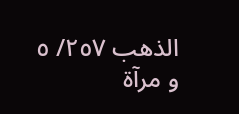الذهب ٢٥٧/ ٥ و مرآة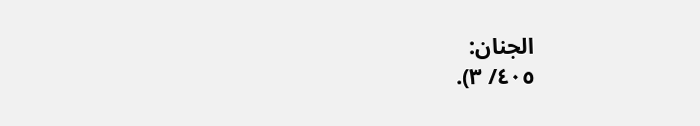الجنان:
٤٠٥/ ٣).